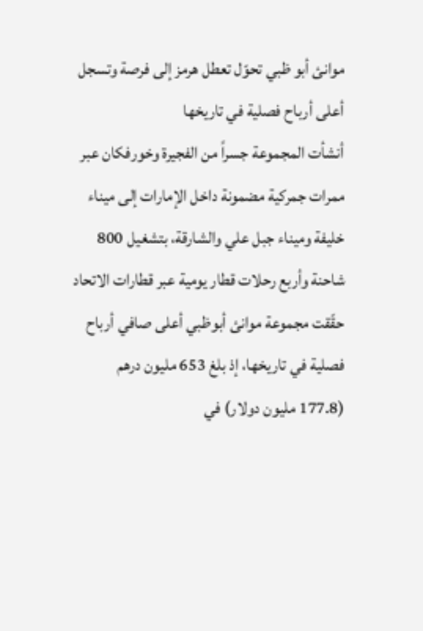موانئ أبو ظبي تحوّل تعطل هرمز إلى فرصة وتسجل أعلى أرباح فصلية في تاريخها
أنشأت المجموعة جسراً من الفجيرة وخورفكان عبر ممرات جمركية مضمونة داخل الإمارات إلى ميناء خليفة وميناء جبل علي والشارقة، بتشغيل 800 شاحنة وأربع رحلات قطار يومية عبر قطارات الاتحاد
حقّقت مجموعة موانئ أبوظبي أعلى صافي أرباح فصلية في تاريخها، إذ بلغ 653 مليون درهم (177.8 مليون دولار) في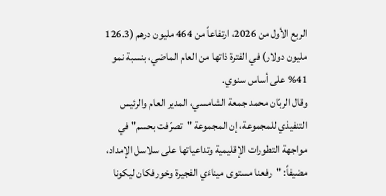الربع الأول من 2026، ارتفاعاً من 464 مليون درهم (126.3 مليون دولار) في الفترة ذاتها من العام الماضي، بنسبة نمو 41% على أساس سنوي.
وقال الربّان محمد جمعة الشامسي، المدير العام والرئيس التنفيذي للمجموعة، إن المجموعة "تصرّفت بحسم" في مواجهة التطورات الإقليمية وتداعياتها على سلاسل الإمداد، مضيفاً: "رفعنا مستوى ميناءَي الفجيرة وخورفكان ليكونا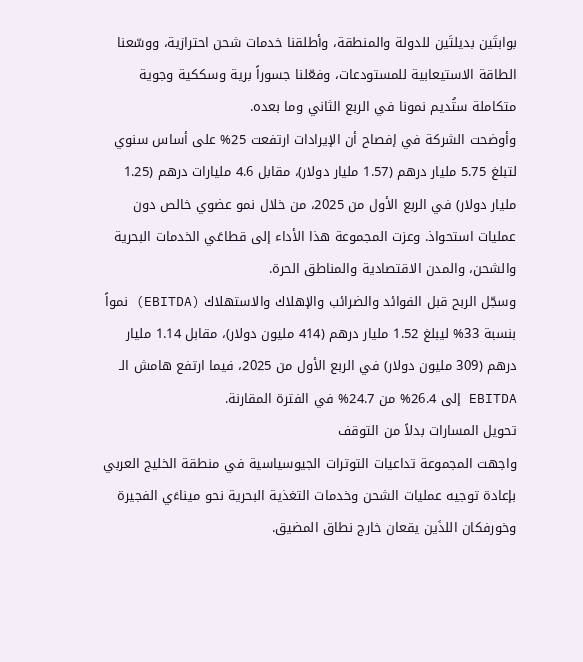بوابتَين بديلتَين للدولة والمنطقة، وأطلقنا خدمات شحن احترازية، ووسّعنا الطاقة الاستيعابية للمستودعات، وفعّلنا جسوراً برية وسككية وجوية متكاملة ستُديم نمونا في الربع الثاني وما بعده.
وأوضحت الشركة في إفصاح أن الإيرادات ارتفعت 25% على أساس سنوي لتبلغ 5.75 مليار درهم (1.57 مليار دولار)، مقابل 4.6 مليارات درهم (1.25 مليار دولار) في الربع الأول من 2025، من خلال نمو عضوي خالص دون عمليات استحواذ. وعزت المجموعة هذا الأداء إلى قطاعَي الخدمات البحرية والشحن، والمدن الاقتصادية والمناطق الحرة.
وسجّل الربح قبل الفوائد والضرائب والإهلاك والاستهلاك (EBITDA) نمواً بنسبة 33% ليبلغ 1.52 مليار درهم (414 مليون دولار)، مقابل 1.14 مليار درهم (309 مليون دولار) في الربع الأول من 2025، فيما ارتفع هامش الـ EBITDA إلى 26.4% من 24.7% في الفترة المقارنة.
تحويل المسارات بدلاً من التوقف
واجهت المجموعة تداعيات التوترات الجيوسياسية في منطقة الخليج العربي بإعادة توجيه عمليات الشحن وخدمات التغذية البحرية نحو ميناءَي الفجيرة وخورفكان اللذَين يقعان خارج نطاق المضيق.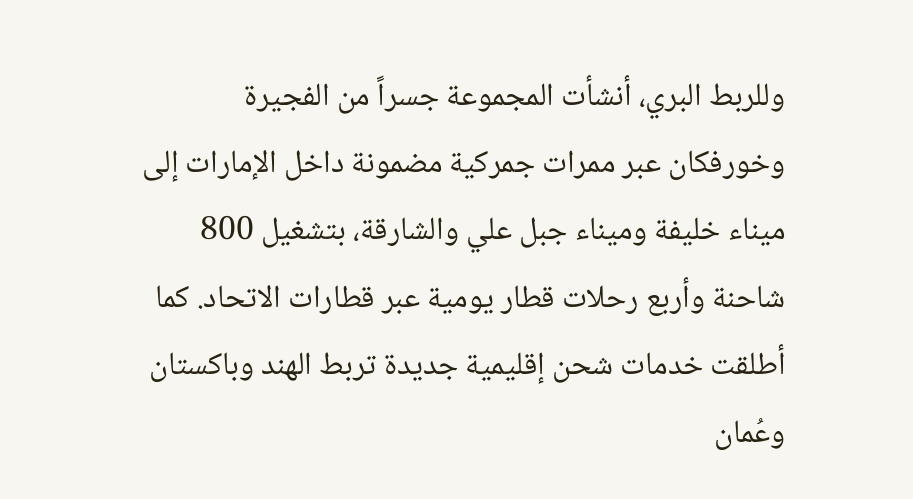وللربط البري، أنشأت المجموعة جسراً من الفجيرة وخورفكان عبر ممرات جمركية مضمونة داخل الإمارات إلى ميناء خليفة وميناء جبل علي والشارقة، بتشغيل 800 شاحنة وأربع رحلات قطار يومية عبر قطارات الاتحاد. كما أطلقت خدمات شحن إقليمية جديدة تربط الهند وباكستان وعُمان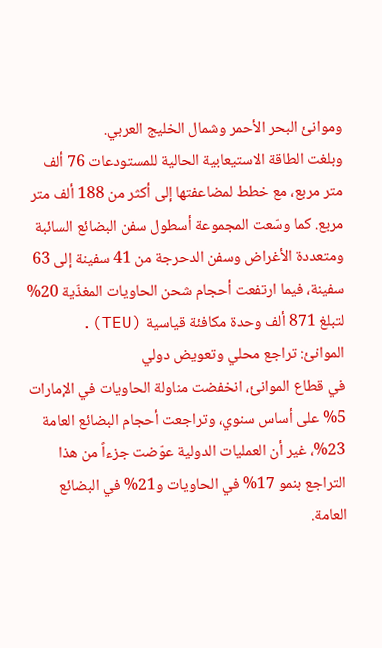وموانئ البحر الأحمر وشمال الخليج العربي.
وبلغت الطاقة الاستيعابية الحالية للمستودعات 76 ألف متر مربع، مع خطط لمضاعفتها إلى أكثر من 188 ألف متر مربع. كما وسّعت المجموعة أسطول سفن البضائع السائبة ومتعددة الأغراض وسفن الدحرجة من 41 سفينة إلى 63 سفينة، فيما ارتفعت أحجام شحن الحاويات المغذّية 20% لتبلغ 871 ألف وحدة مكافئة قياسية (TEU).
الموانئ: تراجع محلي وتعويض دولي
في قطاع الموانئ، انخفضت مناولة الحاويات في الإمارات 5% على أساس سنوي، وتراجعت أحجام البضائع العامة 23%، غير أن العمليات الدولية عوّضت جزءاً من هذا التراجع بنمو 17% في الحاويات و21% في البضائع العامة.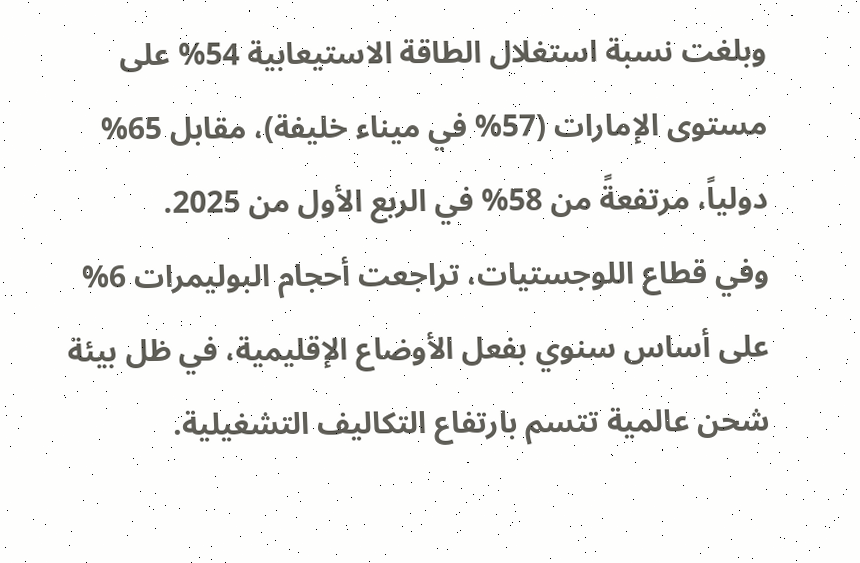وبلغت نسبة استغلال الطاقة الاستيعابية 54% على مستوى الإمارات (57% في ميناء خليفة)، مقابل 65% دولياً، مرتفعةً من 58% في الربع الأول من 2025.
وفي قطاع اللوجستيات، تراجعت أحجام البوليمرات 6% على أساس سنوي بفعل الأوضاع الإقليمية، في ظل بيئة شحن عالمية تتسم بارتفاع التكاليف التشغيلية.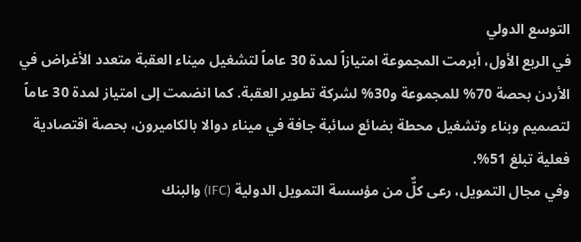التوسع الدولي
في الربع الأول، أبرمت المجموعة امتيازاً لمدة 30 عاماً لتشغيل ميناء العقبة متعدد الأغراض في الأردن بحصة 70% للمجموعة و30% لشركة تطوير العقبة. كما انضمت إلى امتياز لمدة 30 عاماً لتصميم وبناء وتشغيل محطة بضائع سائبة جافة في ميناء دوالا بالكاميرون، بحصة اقتصادية فعلية تبلغ 51%.
وفي مجال التمويل، رعى كلٌّ من مؤسسة التمويل الدولية (IFC) والبنك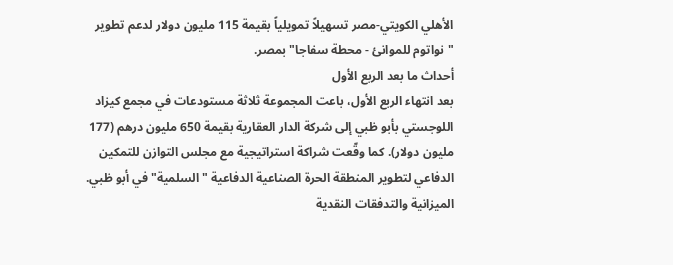الأهلي الكويتي-مصر تسهيلاً تمويلياً بقيمة 115 مليون دولار لدعم تطوير "نواتوم للموانئ - محطة سفاجا" بمصر.
أحداث ما بعد الربع الأول
بعد انتهاء الربع الأول، باعت المجموعة ثلاثة مستودعات في مجمع كيزاد اللوجستي بأبو ظبي إلى شركة الدار العقارية بقيمة 650 مليون درهم (177 مليون دولار). كما وقّعت شراكة استراتيجية مع مجلس التوازن للتمكين الدفاعي لتطوير المنطقة الحرة الصناعية الدفاعية "السلمية" في أبو ظبي.
الميزانية والتدفقات النقدية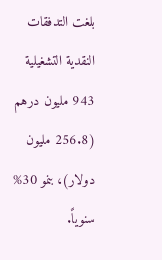بلغت التدفقات النقدية التشغيلية 943 مليون درهم (256.8 مليون دولار)، بنمو 30% سنوياً.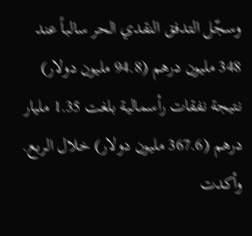وسجّل التدفق النقدي الحر سالباً عند 348 مليون درهم (94.8 مليون دولار) نتيجة نفقات رأسمالية بلغت 1.35 مليار درهم (367.6 مليون دولار) خلال الربع. وأكدت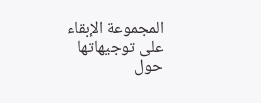المجموعة الإبقاء على توجيهاتها حول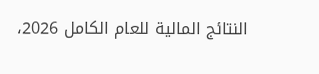النتائج المالية للعام الكامل 2026،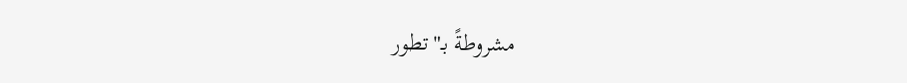مشروطةً بـ"تطور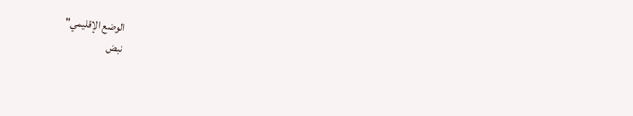الوضع الإقليمي"
نبض